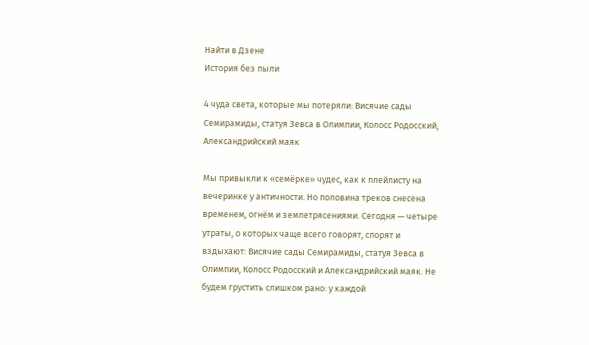Найти в Дзене
История без пыли

4 чуда света, которые мы потеряли: Висячие сады Семирамиды, статуя Зевса в Олимпии, Колосс Родосский, Александрийский маяк

Мы привыкли к «семёрке» чудес, как к плейлисту на вечеринке у античности. Но половина треков снесена временем, огнём и землетрясениями. Сегодня — четыре утраты, о которых чаще всего говорят, спорят и вздыхают: Висячие сады Семирамиды, статуя Зевса в Олимпии, Колосс Родосский и Александрийский маяк. Не будем грустить слишком рано: у каждой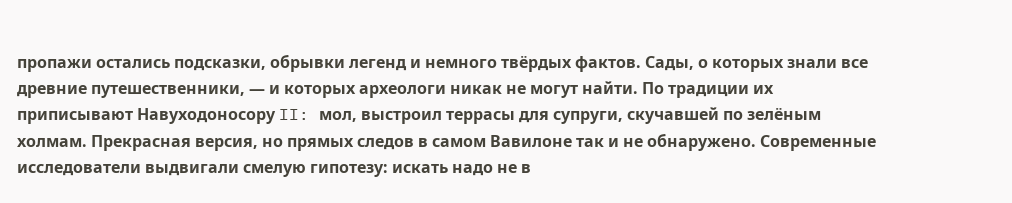пропажи остались подсказки, обрывки легенд и немного твёрдых фактов. Сады, о которых знали все древние путешественники, — и которых археологи никак не могут найти. По традиции их приписывают Навуходоносору II: мол, выстроил террасы для супруги, скучавшей по зелёным холмам. Прекрасная версия, но прямых следов в самом Вавилоне так и не обнаружено. Современные исследователи выдвигали смелую гипотезу: искать надо не в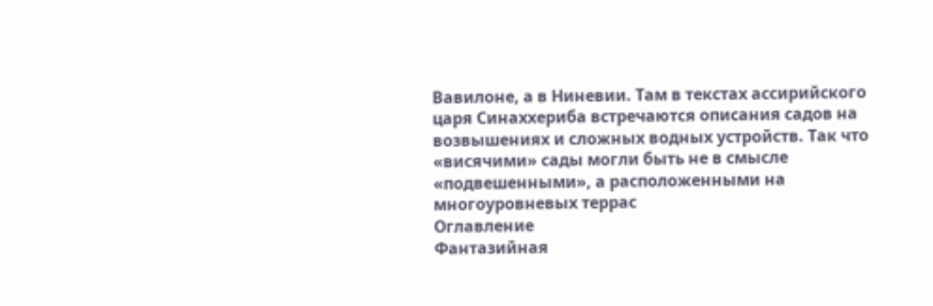Вавилоне, а в Ниневии. Там в текстах ассирийского царя Синаххериба встречаются описания садов на возвышениях и сложных водных устройств. Так что «висячими» сады могли быть не в смысле «подвешенными», а расположенными на многоуровневых террас
Оглавление
Фантазийная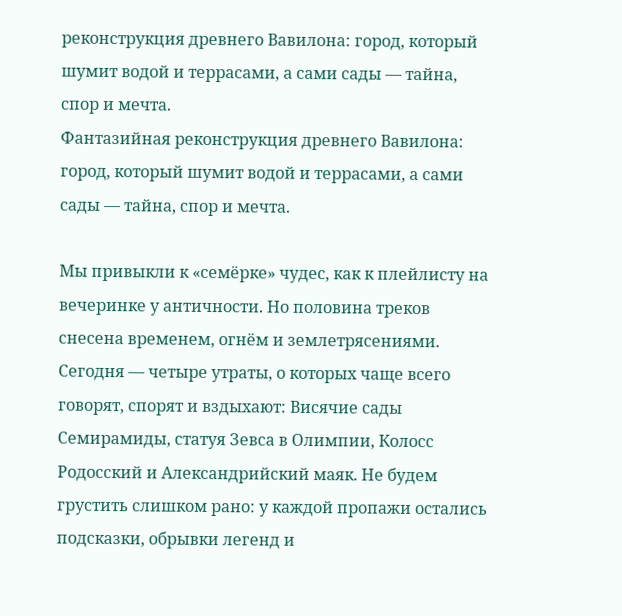реконструкция древнего Вавилона: город, который шумит водой и террасами, а сами сады — тайна, спор и мечта.
Фантазийная реконструкция древнего Вавилона: город, который шумит водой и террасами, а сами сады — тайна, спор и мечта.

Мы привыкли к «семёрке» чудес, как к плейлисту на вечеринке у античности. Но половина треков снесена временем, огнём и землетрясениями. Сегодня — четыре утраты, о которых чаще всего говорят, спорят и вздыхают: Висячие сады Семирамиды, статуя Зевса в Олимпии, Колосс Родосский и Александрийский маяк. Не будем грустить слишком рано: у каждой пропажи остались подсказки, обрывки легенд и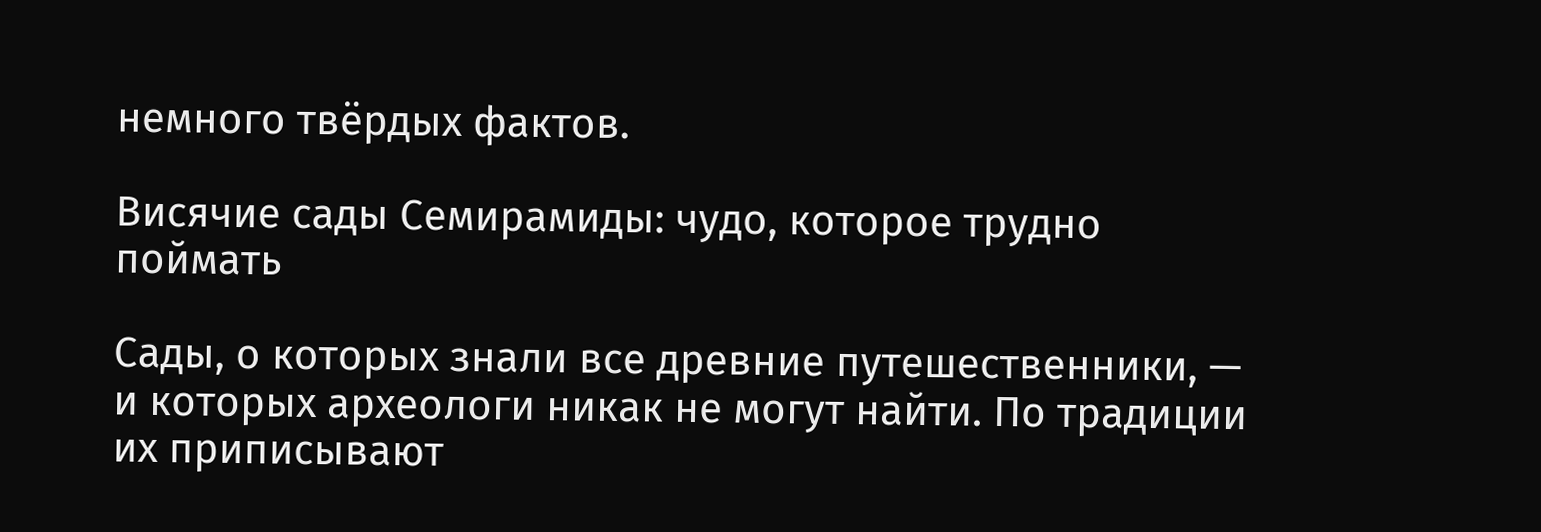немного твёрдых фактов.

Висячие сады Семирамиды: чудо, которое трудно поймать

Сады, о которых знали все древние путешественники, — и которых археологи никак не могут найти. По традиции их приписывают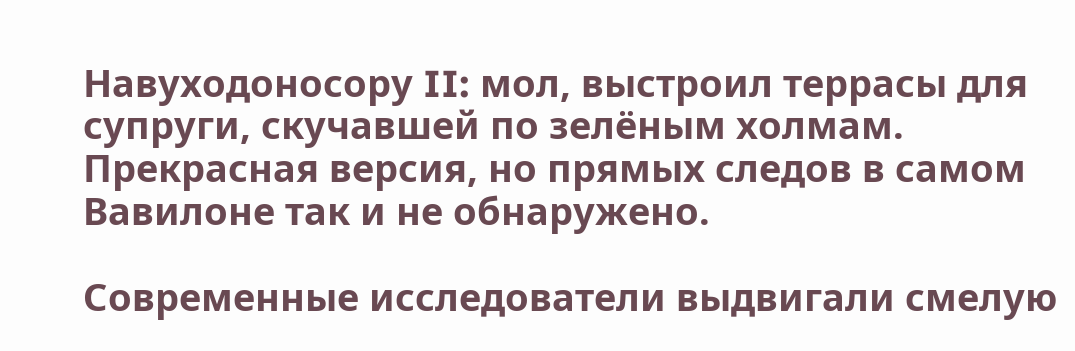Навуходоносору II: мол, выстроил террасы для супруги, скучавшей по зелёным холмам. Прекрасная версия, но прямых следов в самом Вавилоне так и не обнаружено.

Современные исследователи выдвигали смелую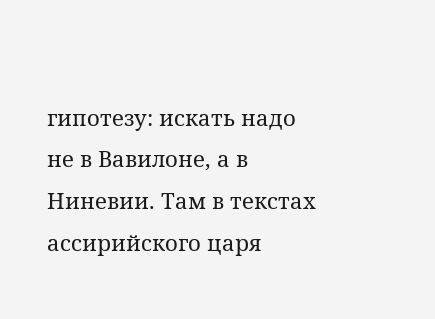гипотезу: искать надо не в Вавилоне, а в Ниневии. Там в текстах ассирийского царя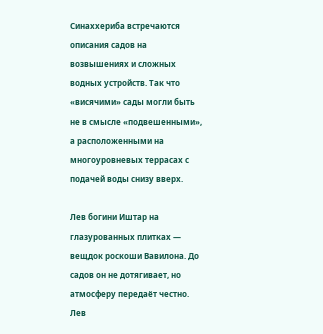Синаххериба встречаются описания садов на возвышениях и сложных водных устройств. Так что «висячими» сады могли быть не в смысле «подвешенными», а расположенными на многоуровневых террасах с подачей воды снизу вверх.

Лев богини Иштар на глазурованных плитках — вещдок роскоши Вавилона. До садов он не дотягивает, но атмосферу передаёт честно.
Лев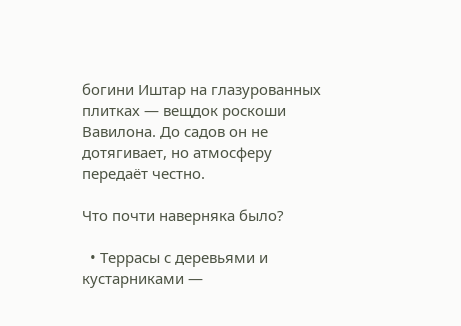богини Иштар на глазурованных плитках — вещдок роскоши Вавилона. До садов он не дотягивает, но атмосферу передаёт честно.

Что почти наверняка было?

  • Террасы с деревьями и кустарниками —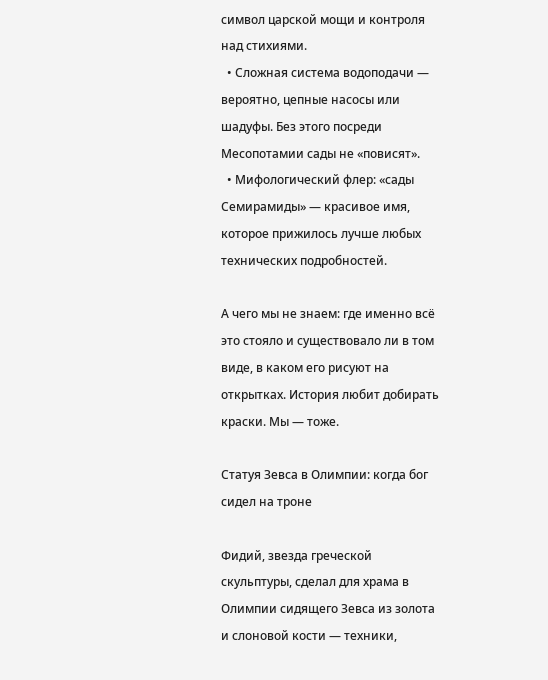символ царской мощи и контроля над стихиями.
  • Сложная система водоподачи — вероятно, цепные насосы или шадуфы. Без этого посреди Месопотамии сады не «повисят».
  • Мифологический флер: «сады Семирамиды» — красивое имя, которое прижилось лучше любых технических подробностей.

А чего мы не знаем: где именно всё это стояло и существовало ли в том виде, в каком его рисуют на открытках. История любит добирать краски. Мы — тоже.

Статуя Зевса в Олимпии: когда бог сидел на троне

Фидий, звезда греческой скульптуры, сделал для храма в Олимпии сидящего Зевса из золота и слоновой кости — техники,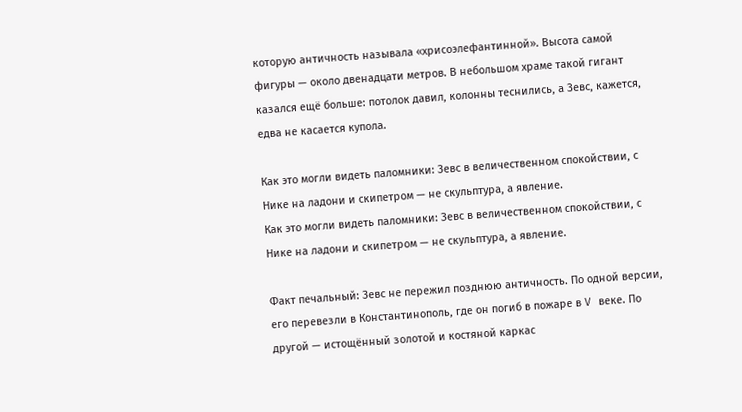которую античность называла «хрисоэлефантинной». Высота самой фигуры — около двенадцати метров. В небольшом храме такой гигант казался ещё больше: потолок давил, колонны теснились, а Зевс, кажется, едва не касается купола.

Как это могли видеть паломники: Зевс в величественном спокойствии, с Нике на ладони и скипетром — не скульптура, а явление.
Как это могли видеть паломники: Зевс в величественном спокойствии, с Нике на ладони и скипетром — не скульптура, а явление.

Факт печальный: Зевс не пережил позднюю античность. По одной версии, его перевезли в Константинополь, где он погиб в пожаре в V веке. По другой — истощённый золотой и костяной каркас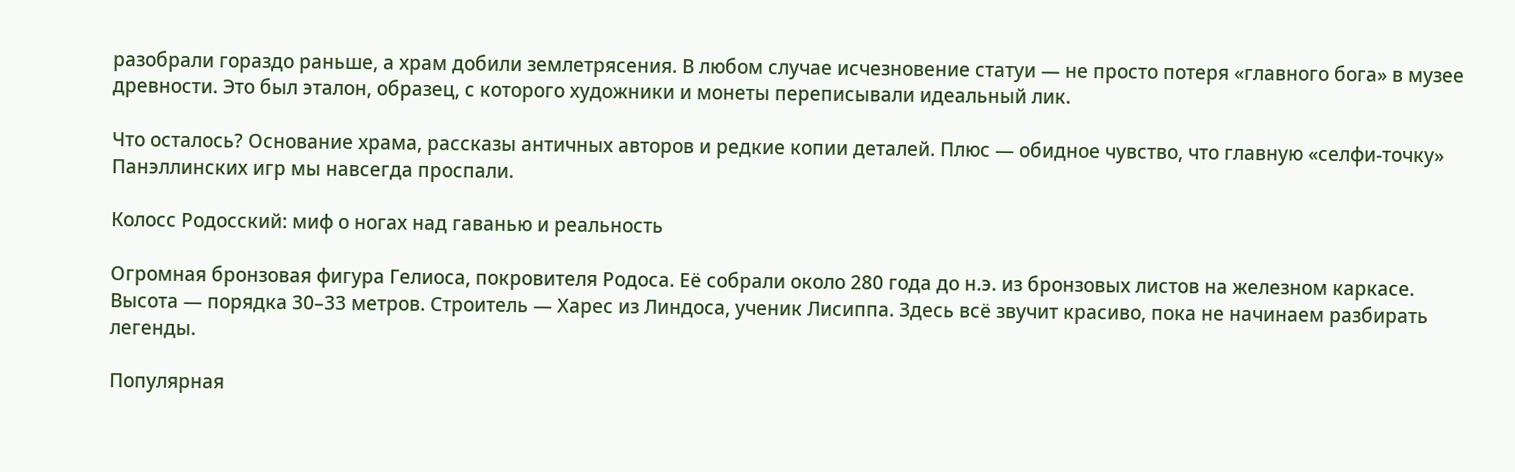разобрали гораздо раньше, а храм добили землетрясения. В любом случае исчезновение статуи — не просто потеря «главного бога» в музее древности. Это был эталон, образец, с которого художники и монеты переписывали идеальный лик.

Что осталось? Основание храма, рассказы античных авторов и редкие копии деталей. Плюс — обидное чувство, что главную «селфи-точку» Панэллинских игр мы навсегда проспали.

Колосс Родосский: миф о ногах над гаванью и реальность

Огромная бронзовая фигура Гелиоса, покровителя Родоса. Её собрали около 280 года до н.э. из бронзовых листов на железном каркасе. Высота — порядка 30–33 метров. Строитель — Харес из Линдоса, ученик Лисиппа. Здесь всё звучит красиво, пока не начинаем разбирать легенды.

Популярная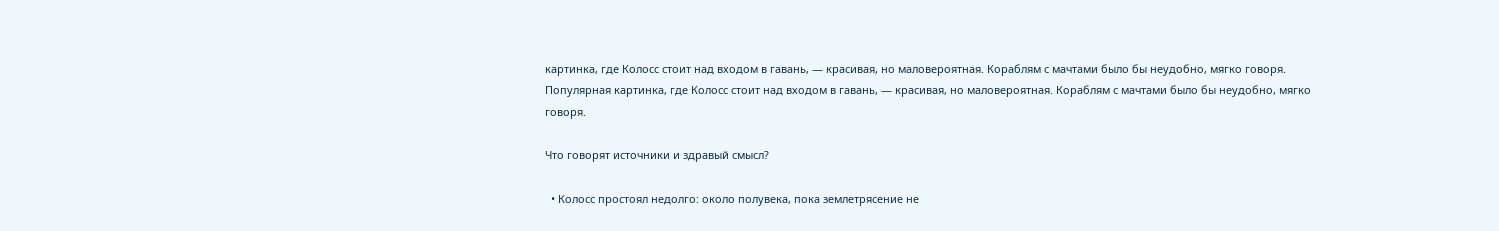картинка, где Колосс стоит над входом в гавань, — красивая, но маловероятная. Кораблям с мачтами было бы неудобно, мягко говоря.
Популярная картинка, где Колосс стоит над входом в гавань, — красивая, но маловероятная. Кораблям с мачтами было бы неудобно, мягко говоря.

Что говорят источники и здравый смысл?

  • Колосс простоял недолго: около полувека, пока землетрясение не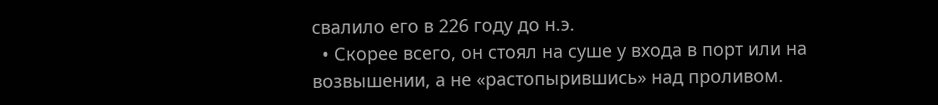свалило его в 226 году до н.э.
  • Скорее всего, он стоял на суше у входа в порт или на возвышении, а не «растопырившись» над проливом.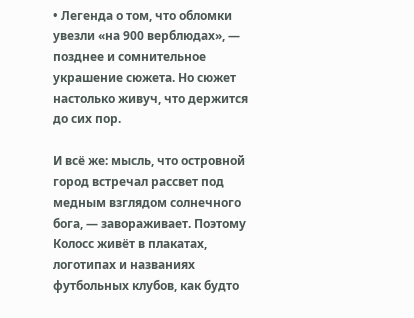• Легенда о том, что обломки увезли «на 900 верблюдах», — позднее и сомнительное украшение сюжета. Но сюжет настолько живуч, что держится до сих пор.

И всё же: мысль, что островной город встречал рассвет под медным взглядом солнечного бога, — завораживает. Поэтому Колосс живёт в плакатах, логотипах и названиях футбольных клубов, как будто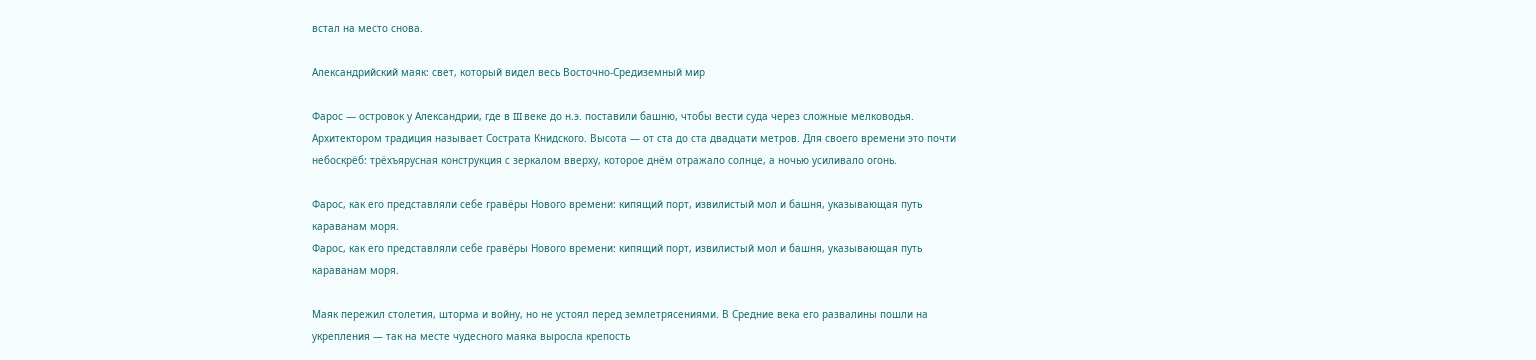встал на место снова.

Александрийский маяк: свет, который видел весь Восточно-Средиземный мир

Фарос — островок у Александрии, где в III веке до н.э. поставили башню, чтобы вести суда через сложные мелководья. Архитектором традиция называет Сострата Книдского. Высота — от ста до ста двадцати метров. Для своего времени это почти небоскрёб: трёхъярусная конструкция с зеркалом вверху, которое днём отражало солнце, а ночью усиливало огонь.

Фарос, как его представляли себе гравёры Нового времени: кипящий порт, извилистый мол и башня, указывающая путь караванам моря.
Фарос, как его представляли себе гравёры Нового времени: кипящий порт, извилистый мол и башня, указывающая путь караванам моря.

Маяк пережил столетия, шторма и войну, но не устоял перед землетрясениями. В Средние века его развалины пошли на укрепления — так на месте чудесного маяка выросла крепость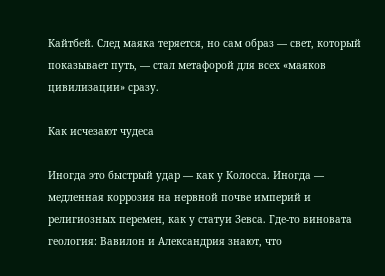Кайтбей. След маяка теряется, но сам образ — свет, который показывает путь, — стал метафорой для всех «маяков цивилизации» сразу.

Как исчезают чудеса

Иногда это быстрый удар — как у Колосса. Иногда — медленная коррозия на нервной почве империй и религиозных перемен, как у статуи Зевса. Где-то виновата геология: Вавилон и Александрия знают, что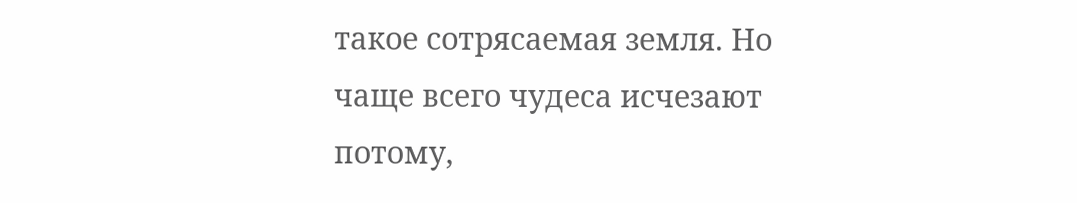такое сотрясаемая земля. Но чаще всего чудеса исчезают потому,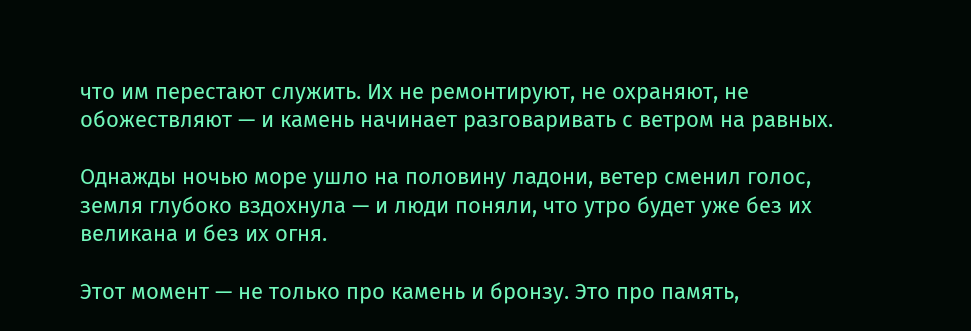что им перестают служить. Их не ремонтируют, не охраняют, не обожествляют — и камень начинает разговаривать с ветром на равных.

Однажды ночью море ушло на половину ладони, ветер сменил голос, земля глубоко вздохнула — и люди поняли, что утро будет уже без их великана и без их огня.

Этот момент — не только про камень и бронзу. Это про память,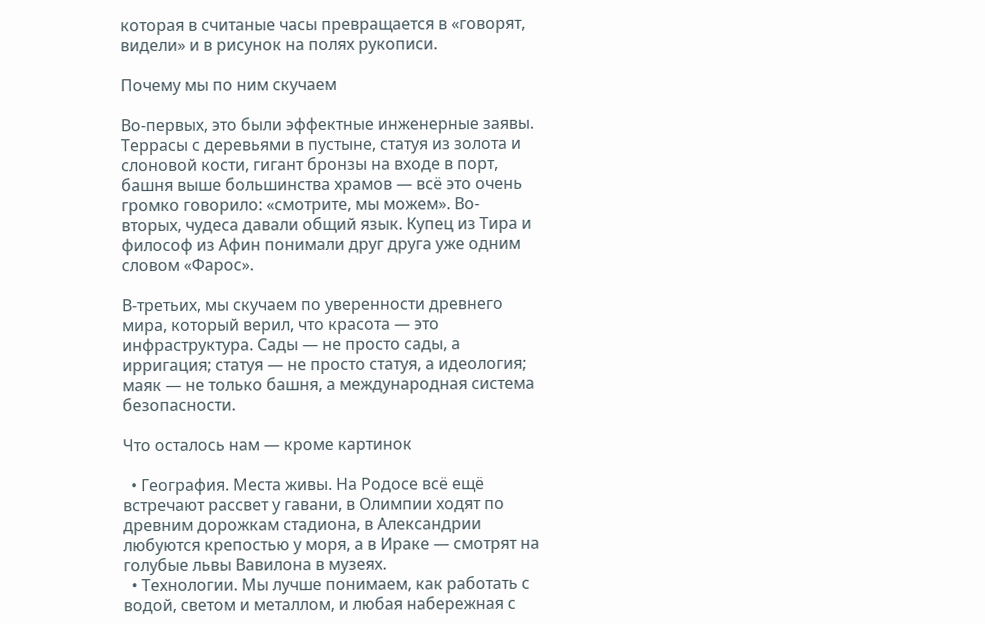которая в считаные часы превращается в «говорят, видели» и в рисунок на полях рукописи.

Почему мы по ним скучаем

Во-первых, это были эффектные инженерные заявы. Террасы с деревьями в пустыне, статуя из золота и слоновой кости, гигант бронзы на входе в порт, башня выше большинства храмов — всё это очень громко говорило: «смотрите, мы можем». Во-вторых, чудеса давали общий язык. Купец из Тира и философ из Афин понимали друг друга уже одним словом «Фарос».

В-третьих, мы скучаем по уверенности древнего мира, который верил, что красота — это инфраструктура. Сады — не просто сады, а ирригация; статуя — не просто статуя, а идеология; маяк — не только башня, а международная система безопасности.

Что осталось нам — кроме картинок

  • География. Места живы. На Родосе всё ещё встречают рассвет у гавани, в Олимпии ходят по древним дорожкам стадиона, в Александрии любуются крепостью у моря, а в Ираке — смотрят на голубые львы Вавилона в музеях.
  • Технологии. Мы лучше понимаем, как работать с водой, светом и металлом, и любая набережная с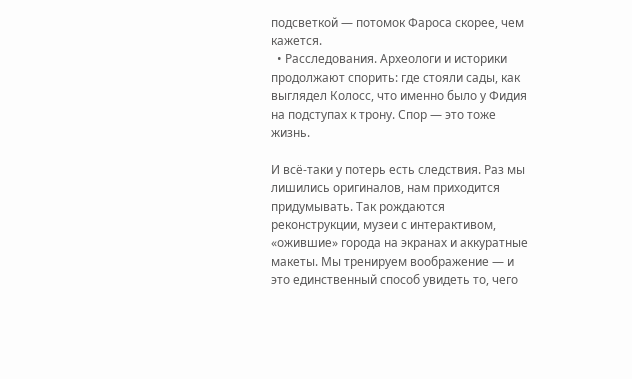подсветкой — потомок Фароса скорее, чем кажется.
  • Расследования. Археологи и историки продолжают спорить: где стояли сады, как выглядел Колосс, что именно было у Фидия на подступах к трону. Спор — это тоже жизнь.

И всё-таки у потерь есть следствия. Раз мы лишились оригиналов, нам приходится придумывать. Так рождаются реконструкции, музеи с интерактивом, «ожившие» города на экранах и аккуратные макеты. Мы тренируем воображение — и это единственный способ увидеть то, чего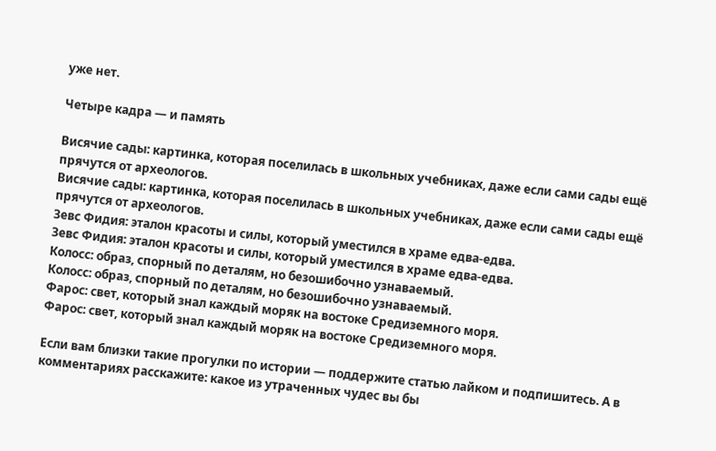уже нет.

Четыре кадра — и память

Висячие сады: картинка, которая поселилась в школьных учебниках, даже если сами сады ещё прячутся от археологов.
Висячие сады: картинка, которая поселилась в школьных учебниках, даже если сами сады ещё прячутся от археологов.
Зевс Фидия: эталон красоты и силы, который уместился в храме едва-едва.
Зевс Фидия: эталон красоты и силы, который уместился в храме едва-едва.
Колосс: образ, спорный по деталям, но безошибочно узнаваемый.
Колосс: образ, спорный по деталям, но безошибочно узнаваемый.
Фарос: свет, который знал каждый моряк на востоке Средиземного моря.
Фарос: свет, который знал каждый моряк на востоке Средиземного моря.

Если вам близки такие прогулки по истории — поддержите статью лайком и подпишитесь. А в комментариях расскажите: какое из утраченных чудес вы бы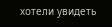хотели увидеть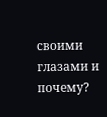своими глазами и почему?